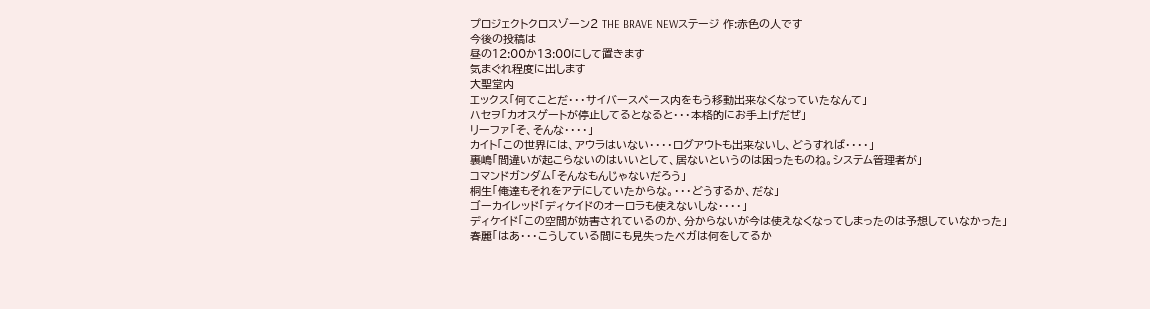プロジェクトクロスゾーン2 THE BRAVE NEWステージ 作:赤色の人です
今後の投稿は
昼の12:00か13:00にして置きます
気まぐれ程度に出します
大聖堂内
エックス「何てことだ・・・サイバースペース内をもう移動出来なくなっていたなんて」
ハセヲ「カオスゲートが停止してるとなると・・・本格的にお手上げだぜ」
リーファ「そ、そんな・・・・」
カイト「この世界には、アウラはいない・・・・ログアウトも出来ないし、どうすれば・・・・」
裏嶋「間違いが起こらないのはいいとして、居ないというのは困ったものね。システム管理者が」
コマンドガンダム「そんなもんじゃないだろう」
桐生「俺達もそれをアテにしていたからな。・・・どうするか、だな」
ゴーカイレッド「ディケイドのオーロラも使えないしな・・・・」
ディケイド「この空間が妨害されているのか、分からないが今は使えなくなってしまったのは予想していなかった」
春麗「はあ・・・こうしている間にも見失ったベガは何をしてるか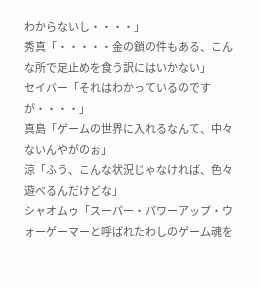わからないし・・・・」
秀真「・・・・・金の鎖の件もある、こんな所で足止めを食う訳にはいかない」
セイバー「それはわかっているのですが・・・・」
真島「ゲームの世界に入れるなんて、中々ないんやがのぉ」
涼「ふう、こんな状況じゃなければ、色々遊べるんだけどな」
シャオムゥ「スーパー・パワーアップ・ウォーゲーマーと呼ばれたわしのゲーム魂を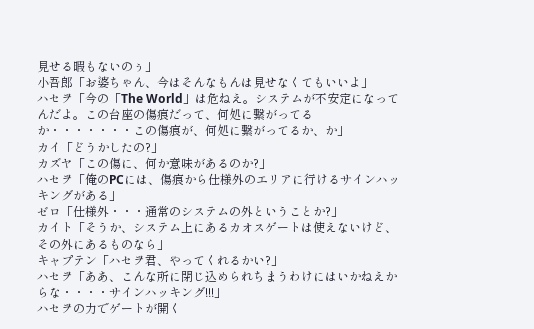見せる暇もないのぅ」
小吾郎「お婆ちゃん、今はそんなもんは見せなくてもいいよ」
ハセヲ「今の「The World」は危ねえ。システムが不安定になってんだよ。この台座の傷痕だって、何処に繋がってるか・・・・・・・この傷痕が、何処に繋がってるか、か」
カイ「どうかしたの?」
カズヤ「この傷に、何か意味があるのか?」
ハセヲ「俺のPCには、傷痕から仕様外のエリアに行けるサインハッキングがある」
ゼロ「仕様外・・・通常のシステムの外ということか?」
カイト「そうか、システム上にあるカオスゲートは使えないけど、その外にあるものなら」
キャプテン「ハセヲ君、やってくれるかい?」
ハセヲ「ああ、こんな所に閉じ込められちまうわけにはいかねえからな・・・・サインハッキング!!!」
ハセヲの力でゲートが開く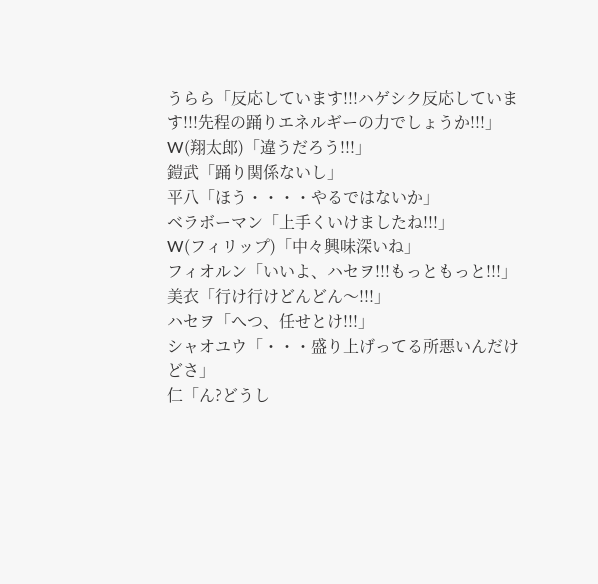うらら「反応しています!!!ハゲシク反応しています!!!先程の踊りエネルギーの力でしょうか!!!」
W(翔太郎)「違うだろう!!!」
鎧武「踊り関係ないし」
平八「ほう・・・・やるではないか」
ベラボーマン「上手くいけましたね!!!」
W(フィリップ)「中々興味深いね」
フィオルン「いいよ、ハセヲ!!!もっともっと!!!」
美衣「行け行けどんどん〜!!!」
ハセヲ「へつ、任せとけ!!!」
シャオユウ「・・・盛り上げってる所悪いんだけどさ」
仁「ん?どうし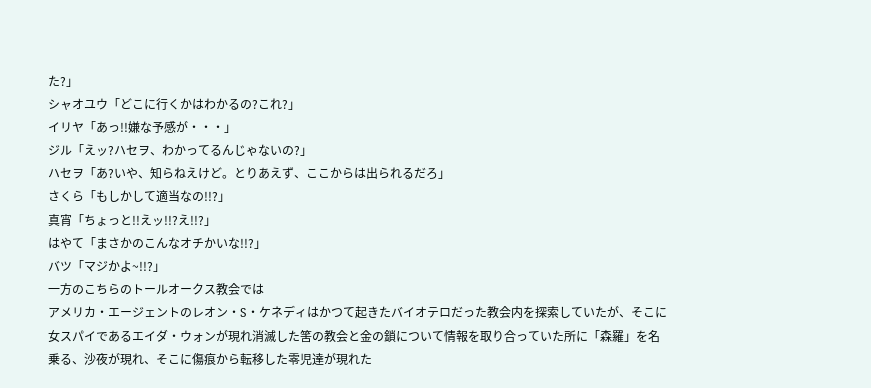た?」
シャオユウ「どこに行くかはわかるの?これ?」
イリヤ「あっ!!嫌な予感が・・・」
ジル「えッ?ハセヲ、わかってるんじゃないの?」
ハセヲ「あ?いや、知らねえけど。とりあえず、ここからは出られるだろ」
さくら「もしかして適当なの!!?」
真宵「ちょっと!!えッ!!?え!!?」
はやて「まさかのこんなオチかいな!!?」
バツ「マジかよ~!!?」
一方のこちらのトールオークス教会では
アメリカ・エージェントのレオン・S・ケネディはかつて起きたバイオテロだった教会内を探索していたが、そこに女スパイであるエイダ・ウォンが現れ消滅した筈の教会と金の鎖について情報を取り合っていた所に「森羅」を名乗る、沙夜が現れ、そこに傷痕から転移した零児達が現れた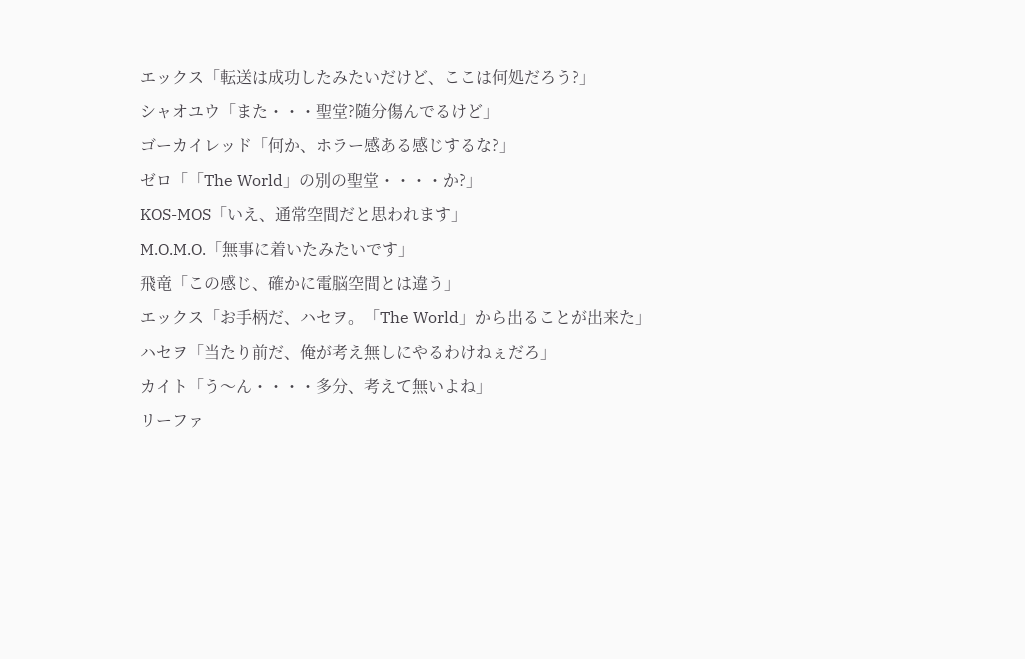エックス「転送は成功したみたいだけど、ここは何処だろう?」
シャオユウ「また・・・聖堂?随分傷んでるけど」
ゴーカイレッド「何か、ホラー感ある感じするな?」
ゼロ「「The World」の別の聖堂・・・・か?」
KOS-MOS「いえ、通常空間だと思われます」
M.O.M.O.「無事に着いたみたいです」
飛竜「この感じ、確かに電脳空間とは違う」
エックス「お手柄だ、ハセヲ。「The World」から出ることが出来た」
ハセヲ「当たり前だ、俺が考え無しにやるわけねぇだろ」
カイト「う〜ん・・・・多分、考えて無いよね」
リーファ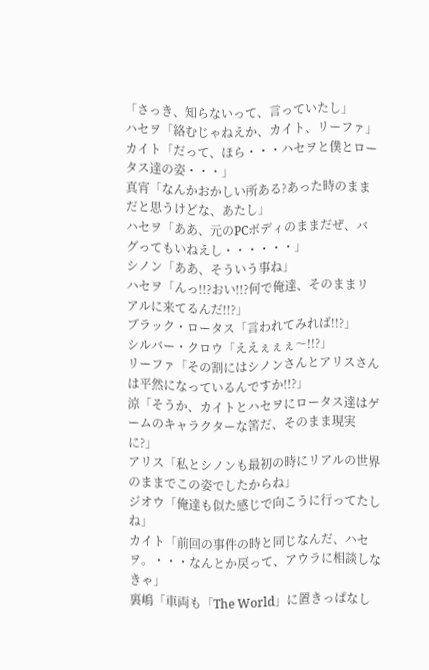「さっき、知らないって、言っていたし」
ハセヲ「絡むじゃねえか、カイト、リーファ」
カイト「だって、ほら・・・ハセヲと僕とロータス達の姿・・・」
真宵「なんかおかしい所ある?あった時のままだと思うけどな、あたし」
ハセヲ「ああ、元のPCボディのままだぜ、バグってもいねえし・・・・・・」
シノン「ああ、そういう事ね」
ハセヲ「んっ!!?おい!!?何で俺達、そのままリアルに来てるんだ!!?」
ブラック・ロータス「言われてみれば!!?」
シルバー・クロウ「ええぇぇぇ〜!!?」
リーファ「その割にはシノンさんとアリスさんは平然になっているんですか!!?」
涼「そうか、カイトとハセヲにロータス達はゲームのキャラクターな筈だ、そのまま現実に?」
アリス「私とシノンも最初の時にリアルの世界のままでこの姿でしたからね」
ジオウ「俺達も似た感じで向こうに行ってたしね」
カイト「前回の事件の時と同じなんだ、ハセヲ。・・・なんとか戻って、アウラに相談しなきゃ」
裏嶋「車両も「The World」に置きっぱなし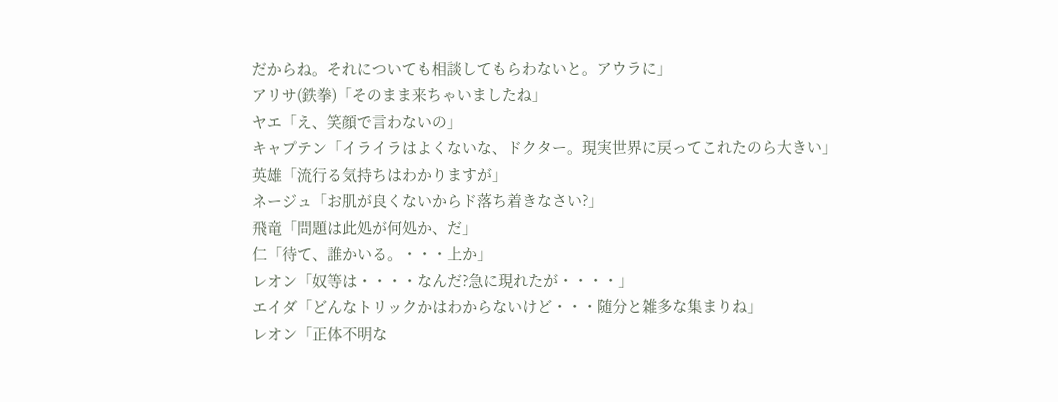だからね。それについても相談してもらわないと。アウラに」
アリサ(鉄拳)「そのまま来ちゃいましたね」
ヤエ「え、笑顔で言わないの」
キャプテン「イライラはよくないな、ドクター。現実世界に戻ってこれたのら大きい」
英雄「流行る気持ちはわかりますが」
ネージュ「お肌が良くないからド落ち着きなさい?」
飛竜「問題は此処が何処か、だ」
仁「待て、誰かいる。・・・上か」
レオン「奴等は・・・・なんだ?急に現れたが・・・・」
エイダ「どんなトリックかはわからないけど・・・随分と雑多な集まりね」
レオン「正体不明な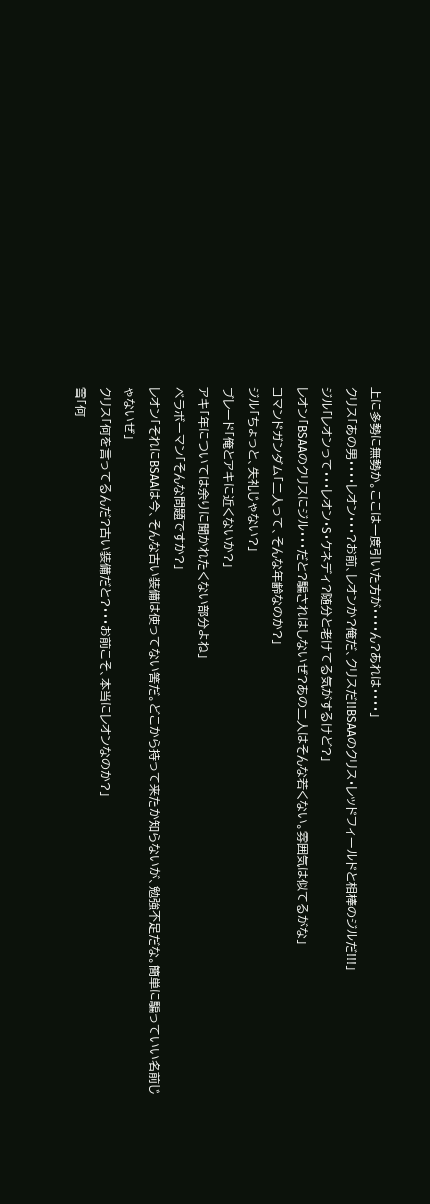上に多勢に無勢か。ここは一度引いた方が・・・・ん?あれは・・・・」
クリス「あの男・・・・レオン・・・?お前、レオンか?俺だ、クリスだ!!BSAAのクリス・レッドフィールドと相棒のジルだ!!!」
ジル「レオンって・・・レオン・S・ケネディ?随分と老けてる気がするけど?」
レオン「BSAAのクリスにジル・・・だと?騙されはしないぜ?あの二人はそんな若くない。雰囲気は似てるがな」
コマンドガンダム「二人って、そんな年齢なのか?」
ジル「ちょっと、失礼じゃない?」
ブレード「俺とアキに近くないか?」
アキ「年については余りに聞かれたくない部分よね」
ベラボーマン「そんな問題ですか?」
レオン「それにBSAAは今、そんな古い装備は使ってない筈だ。どこから持って来たか知らないが、勉強不足だな。簡単に騙っていい名前じゃないぜ」
クリス「何を言ってるんだ?古い装備だと?・・・お前こそ、本当にレオンなのか?」
雪「何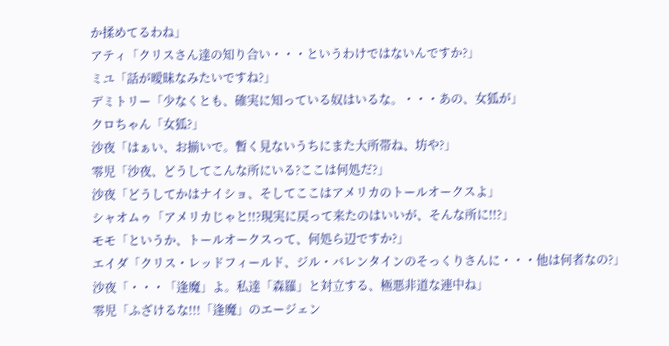か揉めてるわね」
アティ「クリスさん達の知り合い・・・というわけではないんですか?」
ミユ「話が曖昧なみたいですね?」
デミトリー「少なくとも、確実に知っている奴はいるな。・・・あの、女狐が」
クロちゃん「女狐?」
沙夜「はぁい、お揃いで。暫く見ないうちにまた大所帯ね、坊や?」
零児「沙夜、どうしてこんな所にいる?ここは何処だ?」
沙夜「どうしてかはナイショ、そしてここはアメリカのトールオークスよ」
シャオムゥ「アメリカじゃと!!?現実に戻って来たのはいいが、そんな所に!!?」
モモ「というか、トールオークスって、何処ら辺ですか?」
エイダ「クリス・レッドフィールド、ジル・バレンタインのそっくりさんに・・・他は何者なの?」
沙夜「・・・「逢魔」よ。私達「森羅」と対立する、極悪非道な連中ね」
零児「ふざけるな!!!「逢魔」のエージェン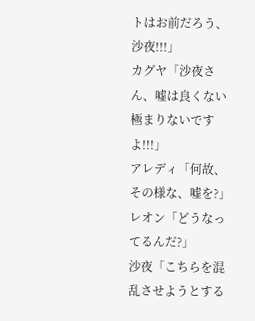トはお前だろう、沙夜!!!」
カグヤ「沙夜さん、嘘は良くない極まりないですよ!!!」
アレディ「何故、その様な、嘘を?」
レオン「どうなってるんだ?」
沙夜「こちらを混乱させようとする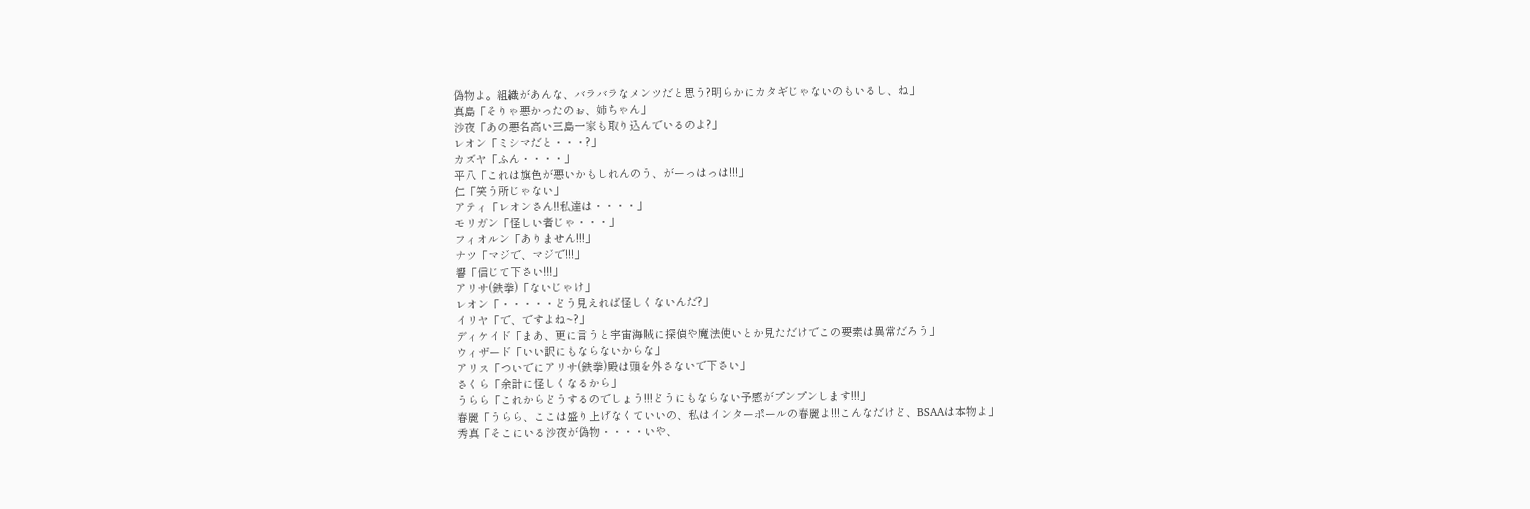偽物よ。組織があんな、バラバラなメンツだと思う?明らかにカタギじゃないのもいるし、ね」
真島「そりゃ悪かったのぉ、姉ちゃん」
沙夜「あの悪名高い三島一家も取り込んでいるのよ?」
レオン「ミシマだと・・・?」
カズヤ「ふん・・・・」
平八「これは旗色が悪いかもしれんのう、がーっはっは!!!」
仁「笑う所じゃない」
アティ「レオンさん!!私達は・・・・」
モリガン「怪しい者じゃ・・・」
フィオルン「ありません!!!」
ナツ「マジで、マジで!!!」
響「信じて下さい!!!」
アリサ(鉄拳)「ないじゃけ」
レオン「・・・・・どう見えれば怪しくないんだ?」
イリヤ「で、ですよね~?」
ディケイド「まあ、更に言うと宇宙海賊に探偵や魔法使いとか見ただけでこの要素は異常だろう」
ウィザード「いい訳にもならないからな」
アリス「ついでにアリサ(鉄拳)殿は頭を外さないで下さい」
さくら「余計に怪しくなるから」
うらら「これからどうするのでしょう!!!どうにもならない予感がプンプンします!!!」
春麗「うらら、ここは盛り上げなくていいの、私はインターポールの春麗よ!!!こんなだけど、BSAAは本物よ」
秀真「そこにいる沙夜が偽物・・・・いや、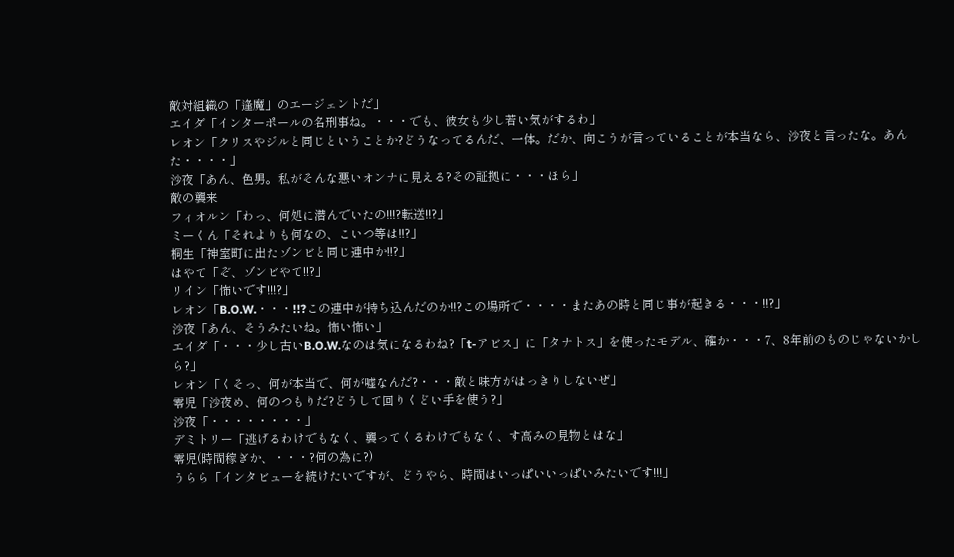敵対組織の「逢魔」のエージェントだ」
エイダ「インターポールの名刑事ね。・・・でも、彼女も少し若い気がするわ」
レオン「クリスやジルと同じということか?どうなってるんだ、一体。だか、向こうが言っていることが本当なら、沙夜と言ったな。あんた・・・・」
沙夜「あん、色男。私がそんな悪いオンナに見える?その証拠に・・・ほら」
敵の襲来
フィオルン「わっ、何処に潜んでいたの!!!?転送!!?」
ミーくん「それよりも何なの、こいつ等は!!?」
桐生「神室町に出たゾンビと同じ連中か!!?」
はやて「ぞ、ゾンビやて!!?」
リイン「怖いです!!!?」
レオン「B.O.W.・・・!!?この連中が持ち込んだのか!!?この場所で・・・・またあの時と同じ事が起きる・・・!!?」
沙夜「あん、そうみたいね。怖い怖い」
エイダ「・・・少し古いB.O.W.なのは気になるわね?「t-アビス」に「タナトス」を使ったモデル、確か・・・7、8年前のものじゃないかしら?」
レオン「くそっ、何が本当で、何が嘘なんだ?・・・敵と味方がはっきりしないぜ」
零児「沙夜め、何のつもりだ?どうして回りくどい手を使う?」
沙夜「・・・・・・・・」
デミトリー「逃げるわけでもなく、襲ってくるわけでもなく、す高みの見物とはな」
零児(時間稼ぎか、・・・?何の為に?)
うらら「インタビューを続けたいですが、どうやら、時間はいっぱいいっぱいみたいです!!!」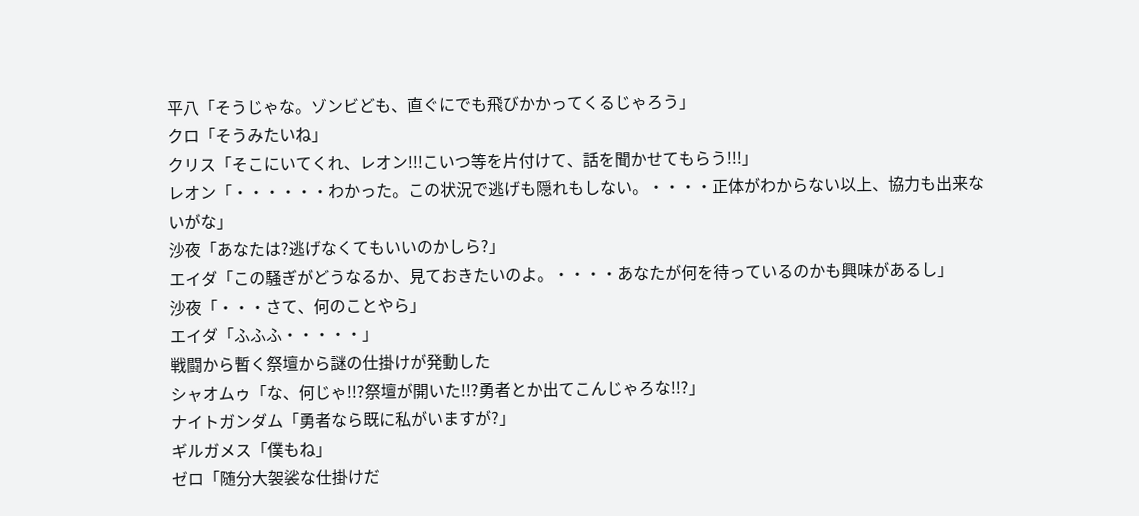平八「そうじゃな。ゾンビども、直ぐにでも飛びかかってくるじゃろう」
クロ「そうみたいね」
クリス「そこにいてくれ、レオン!!!こいつ等を片付けて、話を聞かせてもらう!!!」
レオン「・・・・・・わかった。この状況で逃げも隠れもしない。・・・・正体がわからない以上、協力も出来ないがな」
沙夜「あなたは?逃げなくてもいいのかしら?」
エイダ「この騒ぎがどうなるか、見ておきたいのよ。・・・・あなたが何を待っているのかも興味があるし」
沙夜「・・・さて、何のことやら」
エイダ「ふふふ・・・・・」
戦闘から暫く祭壇から謎の仕掛けが発動した
シャオムゥ「な、何じゃ!!?祭壇が開いた!!?勇者とか出てこんじゃろな!!?」
ナイトガンダム「勇者なら既に私がいますが?」
ギルガメス「僕もね」
ゼロ「随分大袈裟な仕掛けだ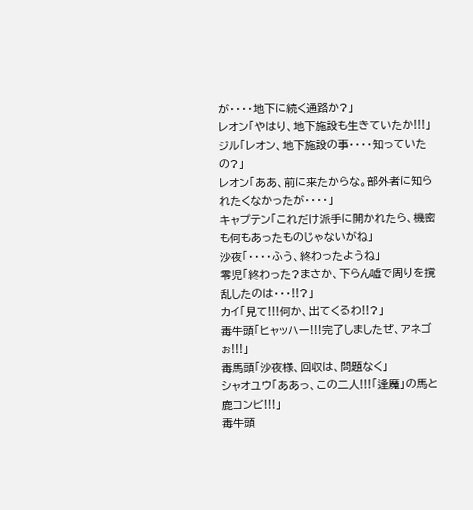が・・・・地下に続く通路か?」
レオン「やはり、地下施設も生きていたか!!!」
ジル「レオン、地下施設の事・・・・知っていたの?」
レオン「ああ、前に来たからな。部外者に知られたくなかったが・・・・」
キャプテン「これだけ派手に開かれたら、機密も何もあったものじゃないがね」
沙夜「・・・・ふう、終わったようね」
零児「終わった?まさか、下らん嘘で周りを撹乱したのは・・・!!?」
カイ「見て!!!何か、出てくるわ!!?」
毒牛頭「ヒャッハー!!!完了しましたぜ、アネゴぉ!!!」
毒馬頭「沙夜様、回収は、問題なく」
シャオユウ「ああっ、この二人!!!「逢魔」の馬と鹿コンビ!!!」
毒牛頭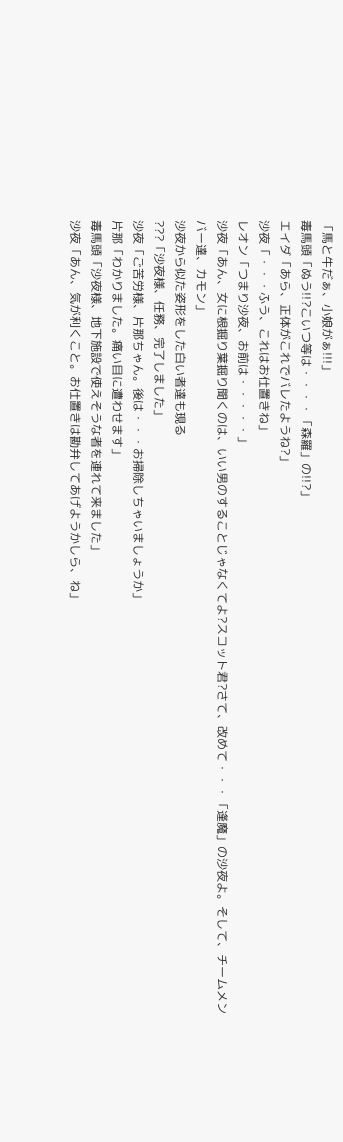「馬と牛だぁ、小娘がぁ!!!」
毒馬頭「ぬう!!?こいつ等は・・・・「森羅」の!!?」
エイダ「あら、正体がこれでバレたようね?」
沙夜「・・・ふう、これはお仕置きね」
レオン「つまり沙夜、お前は・・・・・」
沙夜「あん、女に根掘り葉掘り聞くのは、いい男のすることじゃなくてよ?スコット君?さて、改めて・・・「逢魔」の沙夜よ。そして、チームメンバー達、カモン」
沙夜から似た姿形をした白い者達も現る
???「沙夜様、任務、完了しました」
沙夜「ご苦労様、片那ちゃん。後は・・・お掃除しちゃいましょうか」
片那「わかりました。痛い目に遭わせます」
毒馬頭「沙夜様、地下施設で使えそうな者を連れて来ました」
沙夜「あん、気が利くこと。お仕置きは勘弁してあげようかしら、ね」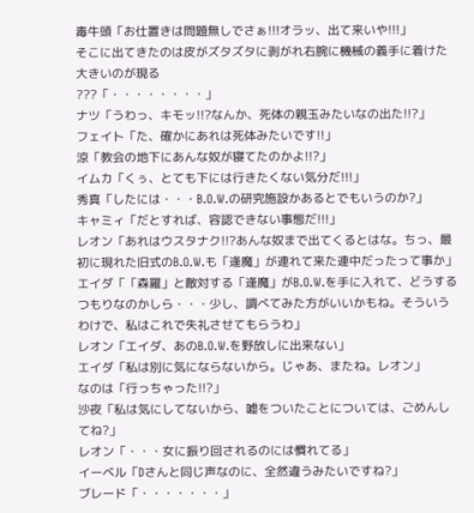毒牛頭「お仕置きは問題無しでさぁ!!!オラッ、出て来いや!!!」
そこに出てきたのは皮がズタズタに剥がれ右腕に機械の義手に着けた大きいのが現る
???「・・・・・・・・」
ナツ「うわっ、キモッ!!?なんか、死体の親玉みたいなの出た!!?」
フェイト「た、確かにあれは死体みたいです!!」
涼「教会の地下にあんな奴が寝てたのかよ!!?」
イムカ「くぅ、とても下には行きたくない気分だ!!!」
秀真「したには・・・B.O.W.の研究施設かあるとでもいうのか?」
キャミィ「だとすれば、容認できない事態だ!!!」
レオン「あれはウスタナク!!?あんな奴まで出てくるとはな。ちっ、最初に現れた旧式のB.O.W.も「逢魔」が連れて来た連中だったって事か」
エイダ「「森羅」と敵対する「逢魔」がB.O.W.を手に入れて、どうするつもりなのかしら・・・少し、調べてみた方がいいかもね。そういうわけで、私はこれで失礼させてもらうわ」
レオン「エイダ、あのB.O.W.を野放しに出来ない」
エイダ「私は別に気にならないから。じゃあ、またね。レオン」
なのは「行っちゃった!!?」
沙夜「私は気にしてないから、嘘をついたことについては、ごめんしてね?」
レオン「・・・女に振り回されるのには慣れてる」
イーベル「Dさんと同じ声なのに、全然違うみたいですね?」
ブレード「・・・・・・・」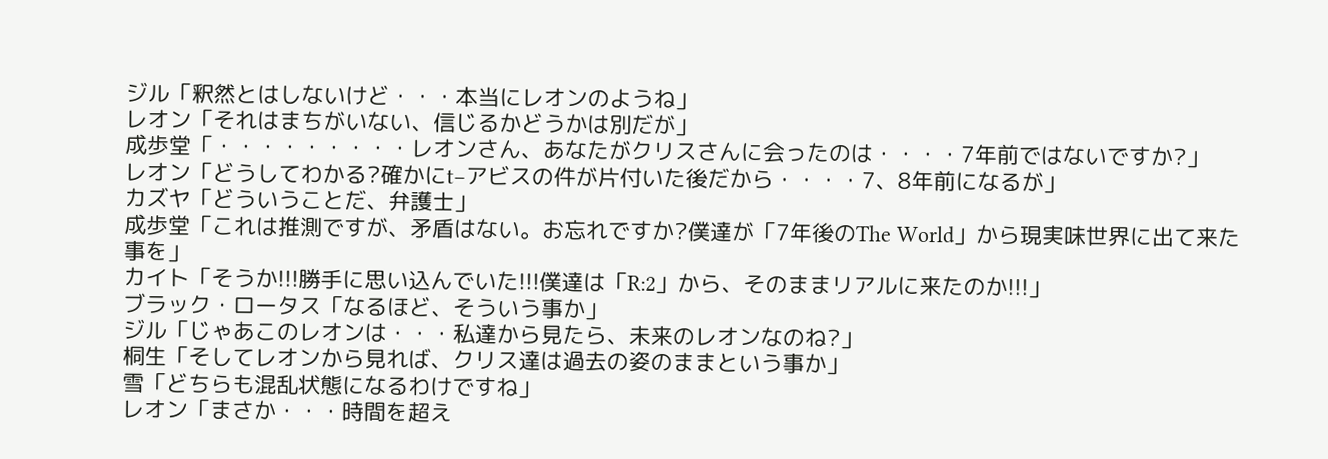ジル「釈然とはしないけど・・・本当にレオンのようね」
レオン「それはまちがいない、信じるかどうかは別だが」
成歩堂「・・・・・・・・・レオンさん、あなたがクリスさんに会ったのは・・・・7年前ではないですか?」
レオン「どうしてわかる?確かにt−アビスの件が片付いた後だから・・・・7、8年前になるが」
カズヤ「どういうことだ、弁護士」
成歩堂「これは推測ですが、矛盾はない。お忘れですか?僕達が「7年後のThe World」から現実味世界に出て来た事を」
カイト「そうか!!!勝手に思い込んでいた!!!僕達は「R:2」から、そのままリアルに来たのか!!!」
ブラック・ロータス「なるほど、そういう事か」
ジル「じゃあこのレオンは・・・私達から見たら、未来のレオンなのね?」
桐生「そしてレオンから見れば、クリス達は過去の姿のままという事か」
雪「どちらも混乱状態になるわけですね」
レオン「まさか・・・時間を超え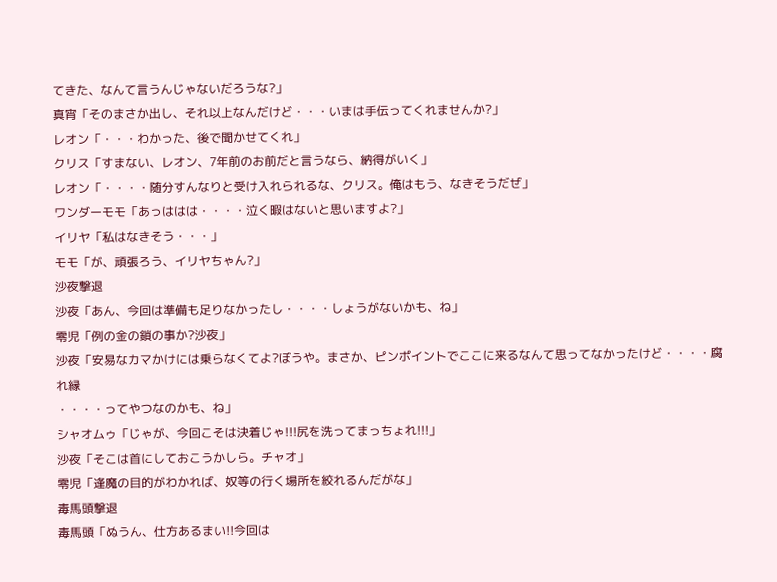てきた、なんて言うんじゃないだろうな?」
真宵「そのまさか出し、それ以上なんだけど・・・いまは手伝ってくれませんか?」
レオン「・・・わかった、後で聞かせてくれ」
クリス「すまない、レオン、7年前のお前だと言うなら、納得がいく」
レオン「・・・・随分すんなりと受け入れられるな、クリス。俺はもう、なきそうだぜ」
ワンダーモモ「あっははは・・・・泣く暇はないと思いますよ?」
イリヤ「私はなきそう・・・」
モモ「が、頑張ろう、イリヤちゃん?」
沙夜撃退
沙夜「あん、今回は準備も足りなかったし・・・・しょうがないかも、ね」
零児「例の金の鎖の事か?沙夜」
沙夜「安易なカマかけには乗らなくてよ?ぼうや。まさか、ピンポイントでここに来るなんて思ってなかったけど・・・・腐れ縁
・・・・ってやつなのかも、ね」
シャオムゥ「じゃが、今回こそは決着じゃ!!!尻を洗ってまっちょれ!!!」
沙夜「そこは首にしておこうかしら。チャオ」
零児「逢魔の目的がわかれば、奴等の行く場所を絞れるんだがな」
毒馬頭撃退
毒馬頭「ぬうん、仕方あるまい!!今回は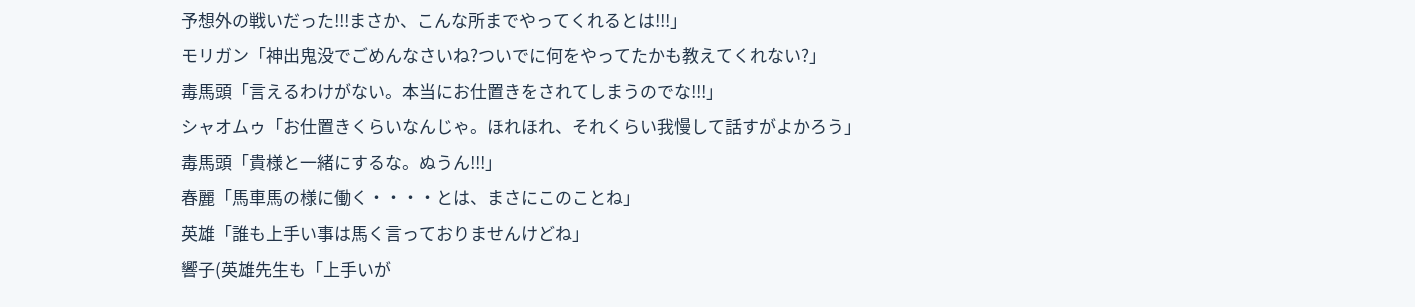予想外の戦いだった!!!まさか、こんな所までやってくれるとは!!!」
モリガン「神出鬼没でごめんなさいね?ついでに何をやってたかも教えてくれない?」
毒馬頭「言えるわけがない。本当にお仕置きをされてしまうのでな!!!」
シャオムゥ「お仕置きくらいなんじゃ。ほれほれ、それくらい我慢して話すがよかろう」
毒馬頭「貴様と一緒にするな。ぬうん!!!」
春麗「馬車馬の様に働く・・・・とは、まさにこのことね」
英雄「誰も上手い事は馬く言っておりませんけどね」
響子(英雄先生も「上手いが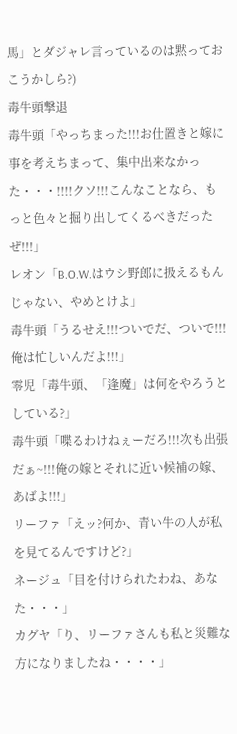馬」とダジャレ言っているのは黙っておこうかしら?)
毒牛頭撃退
毒牛頭「やっちまった!!!お仕置きと嫁に事を考えちまって、集中出来なかった・・・!!!!クソ!!!こんなことなら、もっと色々と掘り出してくるべきだったぜ!!!」
レオン「B.O.W.はウシ野郎に扱えるもんじゃない、やめとけよ」
毒牛頭「うるせえ!!!ついでだ、ついで!!!俺は忙しいんだよ!!!」
零児「毒牛頭、「逢魔」は何をやろうとしている?」
毒牛頭「喋るわけねぇーだろ!!!次も出張だぁ~!!!俺の嫁とそれに近い候補の嫁、あばよ!!!」
リーファ「えッ?何か、青い牛の人が私を見てるんですけど?」
ネージュ「目を付けられたわね、あなた・・・」
カグヤ「り、リーファさんも私と災難な方になりましたね・・・・」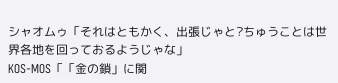シャオムゥ「それはともかく、出張じゃと?ちゅうことは世界各地を回っておるようじゃな」
KOS-MOS「「金の鎖」に関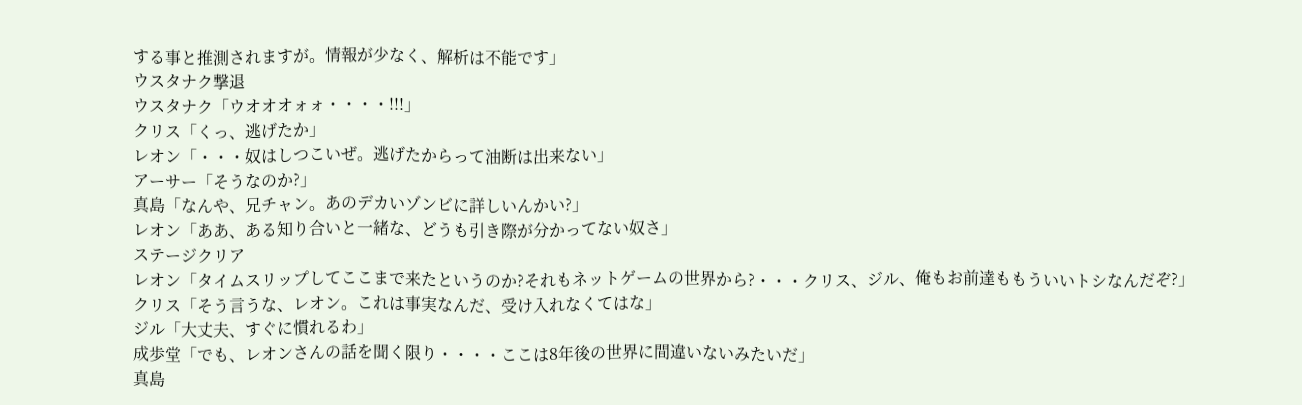する事と推測されますが。情報が少なく、解析は不能です」
ウスタナク撃退
ウスタナク「ウオオオォォ・・・・!!!」
クリス「くっ、逃げたか」
レオン「・・・奴はしつこいぜ。逃げたからって油断は出来ない」
アーサー「そうなのか?」
真島「なんや、兄チャン。あのデカいゾンビに詳しいんかい?」
レオン「ああ、ある知り合いと一緒な、どうも引き際が分かってない奴さ」
ステージクリア
レオン「タイムスリップしてここまで来たというのか?それもネットゲームの世界から?・・・クリス、ジル、俺もお前達ももういいトシなんだぞ?」
クリス「そう言うな、レオン。これは事実なんだ、受け入れなくてはな」
ジル「大丈夫、すぐに慣れるわ」
成歩堂「でも、レオンさんの話を聞く限り・・・・ここは8年後の世界に間違いないみたいだ」
真島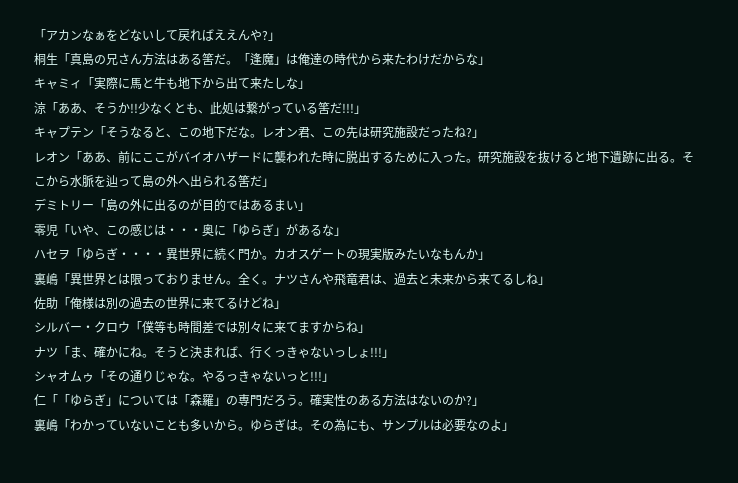「アカンなぁをどないして戻ればええんや?」
桐生「真島の兄さん方法はある筈だ。「逢魔」は俺達の時代から来たわけだからな」
キャミィ「実際に馬と牛も地下から出て来たしな」
涼「ああ、そうか!!少なくとも、此処は繋がっている筈だ!!!」
キャプテン「そうなると、この地下だな。レオン君、この先は研究施設だったね?」
レオン「ああ、前にここがバイオハザードに襲われた時に脱出するために入った。研究施設を抜けると地下遺跡に出る。そこから水脈を辿って島の外へ出られる筈だ」
デミトリー「島の外に出るのが目的ではあるまい」
零児「いや、この感じは・・・奥に「ゆらぎ」があるな」
ハセヲ「ゆらぎ・・・・異世界に続く門か。カオスゲートの現実版みたいなもんか」
裏嶋「異世界とは限っておりません。全く。ナツさんや飛竜君は、過去と未来から来てるしね」
佐助「俺様は別の過去の世界に来てるけどね」
シルバー・クロウ「僕等も時間差では別々に来てますからね」
ナツ「ま、確かにね。そうと決まれば、行くっきゃないっしょ!!!」
シャオムゥ「その通りじゃな。やるっきゃないっと!!!」
仁「「ゆらぎ」については「森羅」の専門だろう。確実性のある方法はないのか?」
裏嶋「わかっていないことも多いから。ゆらぎは。その為にも、サンプルは必要なのよ」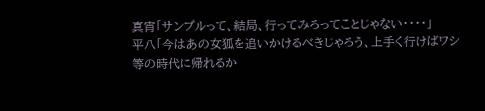真宵「サンプルって、結局、行ってみろってことじゃない・・・・」
平八「今はあの女狐を追いかけるべきじゃろう、上手く行けばワシ等の時代に帰れるか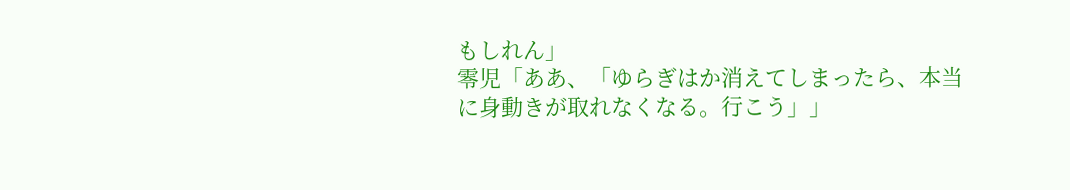もしれん」
零児「ああ、「ゆらぎはか消えてしまったら、本当に身動きが取れなくなる。行こう」」